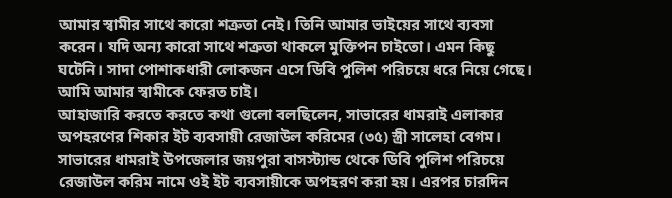আমার স্বামীর সাথে কারো শত্রুতা নেই। তিনি আমার ভাইয়ের সাথে ব্যবসা করেন। যদি অন্য কারো সাথে শত্রুতা থাকলে মুক্তিপন চাইতো। এমন কিছু ঘটেনি। সাদা পোশাকধারী লোকজন এসে ডিবি পুলিশ পরিচয়ে ধরে নিয়ে গেছে। আমি আমার স্বামীকে ফেরত চাই।
আহাজারি করতে করতে কথা গুলো বলছিলেন, সাভারের ধামরাই এলাকার অপহরণের শিকার ইট ব্যবসায়ী রেজাউল করিমের (৩৫) স্ত্রী সালেহা বেগম।
সাভারের ধামরাই উপজেলার জয়পুরা বাসস্ট্যান্ড থেকে ডিবি পুলিশ পরিচয়ে রেজাউল করিম নামে ওই ইট ব্যবসায়ীকে অপহরণ করা হয়। এরপর চারদিন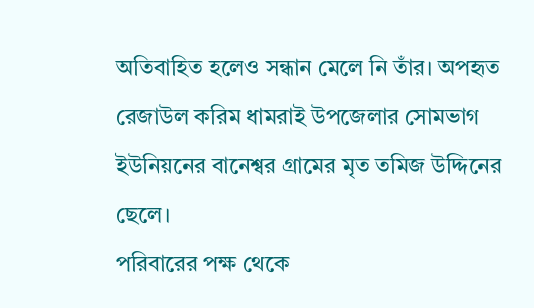অতিবাহিত হলেও সন্ধান মেলে নি তাঁর। অপহৃত রেজাউল করিম ধামরাই উপজেলার সোমভাগ ইউনিয়নের বানেশ্বর গ্রামের মৃত তমিজ উদ্দিনের ছেলে।
পরিবারের পক্ষ থেকে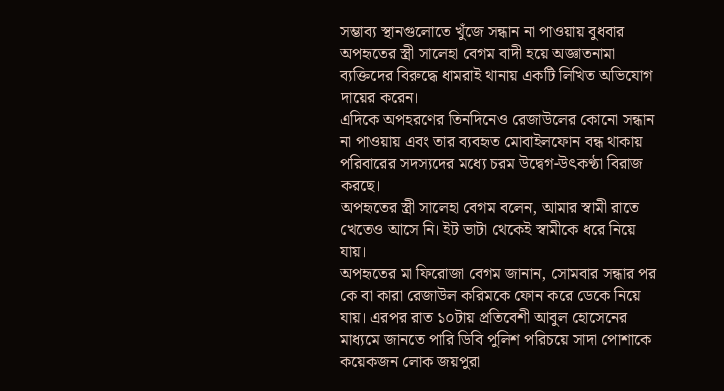সম্ভাব্য স্থানগুলোতে খুঁজে সন্ধান না পাওয়ায় বুধবার অপহৃতের স্ত্রী সালেহা বেগম বাদী হয়ে অজ্ঞাতনামা ব্যক্তিদের বিরুদ্ধে ধামরাই থানায় একটি লিখিত অভিযোগ দায়ের করেন।
এদিকে অপহরণের তিনদিনেও রেজাউলের কোনো সন্ধান না পাওয়ায় এবং তার ব্যবহৃত মোবাইলফোন বন্ধ থাকায় পরিবারের সদস্যদের মধ্যে চরম উদ্বেগ-উৎকণ্ঠা বিরাজ করছে।
অপহৃতের স্ত্রী সালেহা বেগম বলেন, আমার স্বামী রাতে খেতেও আসে নি। ইট ভাটা থেকেই স্বামীকে ধরে নিয়ে যায়।
অপহৃতের মা ফিরোজা বেগম জানান, সোমবার সন্ধার পর কে বা কারা রেজাউল করিমকে ফোন করে ডেকে নিয়ে যায়। এরপর রাত ১০টায় প্রতিবেশী আবুল হোসেনের মাধ্যমে জানতে পারি ডিবি পুলিশ পরিচয়ে সাদা পোশাকে কয়েকজন লোক জয়পুরা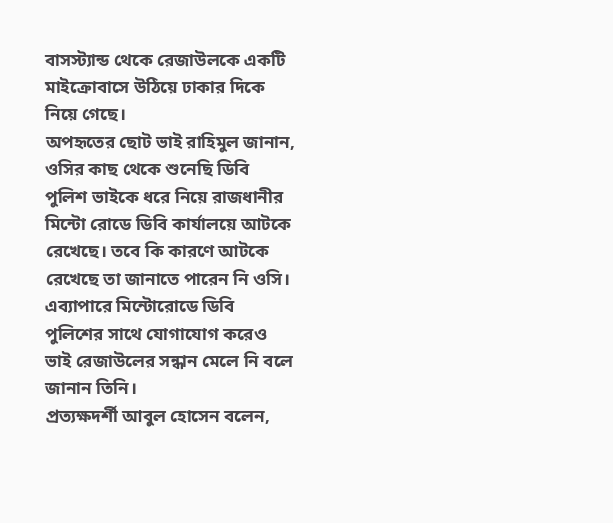বাসস্ট্যান্ড থেকে রেজাউলকে একটি মাইক্রোবাসে উঠিয়ে ঢাকার দিকে নিয়ে গেছে।
অপহৃতের ছোট ভাই রাহিমুল জানান, ওসির কাছ থেকে শুনেছি ডিবি পুলিশ ভাইকে ধরে নিয়ে রাজধানীর মিন্টো রোডে ডিবি কার্যালয়ে আটকে রেখেছে। তবে কি কারণে আটকে রেখেছে তা জানাতে পারেন নি ওসি। এব্যাপারে মিন্টোরোডে ডিবি পুলিশের সাথে যোগাযোগ করেও ভাই রেজাউলের সন্ধান মেলে নি বলে জানান তিনি।
প্রত্যক্ষদর্শী আবুল হোসেন বলেন,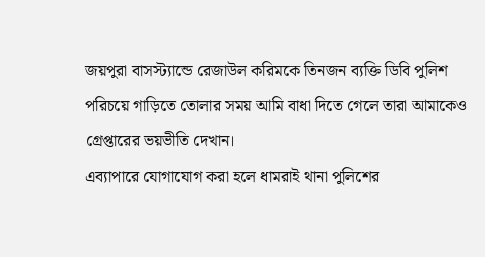জয়পুরা বাসস্ট্যান্ডে রেজাউল করিমকে তিনজন ব্যক্তি ডিবি পুলিশ পরিচয়ে গাড়িতে তোলার সময় আমি বাধা দিতে গেলে তারা আমাকেও গ্রেপ্তারের ভয়ভীতি দেখান।
এব্যাপারে যোগাযোগ করা হলে ধামরাই থানা পুলিশের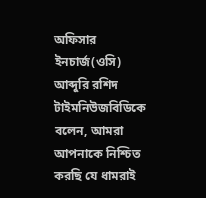অফিসার ইনচার্জ(ওসি) আব্দুরি রশিদ টাইমনিউজবিডিকে বলেন, আমরা আপনাকে নিশ্চিত করছি যে ধামরাই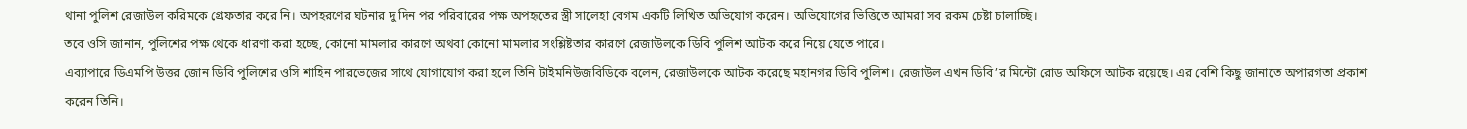থানা পুলিশ রেজাউল করিমকে গ্রেফতার করে নি। অপহরণের ঘটনার দু দিন পর পরিবারের পক্ষ অপহৃতের স্ত্রী সালেহা বেগম একটি লিখিত অভিযোগ করেন। অভিযোগের ভিত্তিতে আমরা সব রকম চেষ্টা চালাচ্ছি।
তবে ওসি জানান, পুলিশের পক্ষ থেকে ধারণা করা হচ্ছে, কোনো মামলার কারণে অথবা কোনো মামলার সংশ্লিষ্টতার কারণে রেজাউলকে ডিবি পুলিশ আটক করে নিয়ে যেতে পারে।
এব্যাপারে ডিএমপি উত্তর জোন ডিবি পুলিশের ওসি শাহিন পারভেজের সাথে যোগাযোগ করা হলে তিনি টাইমনিউজবিডিকে বলেন, রেজাউলকে আটক করেছে মহানগর ডিবি পুলিশ। রেজাউল এখন ডিবি’র মিন্টো রোড অফিসে আটক রয়েছে। এর বেশি কিছু জানাতে অপারগতা প্রকাশ করেন তিনি।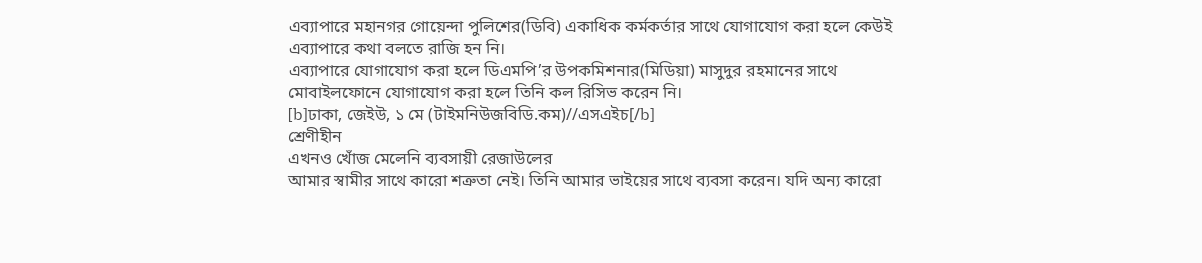এব্যাপারে মহানগর গোয়েন্দা পুলিশের(ডিবি) একাধিক কর্মকর্তার সাথে যোগাযোগ করা হলে কেউই এব্যাপারে কথা বলতে রাজি হন নি।
এব্যাপারে যোগাযোগ করা হলে ডিএমপি’র উপকমিশনার(মিডিয়া) মাসুদুর রহমানের সাথে মোবাইলফোনে যোগাযোগ করা হলে তিনি কল রিসিভ করেন নি।
[b]ঢাকা, জেইউ, ১ মে (টাইমনিউজবিডি.কম)//এসএইচ[/b]
শ্রেণীহীন
এখনও খোঁজ মেলেনি ব্যবসায়ী রেজাউলের
আমার স্বামীর সাথে কারো শত্রুতা নেই। তিনি আমার ভাইয়ের সাথে ব্যবসা করেন। যদি অন্য কারো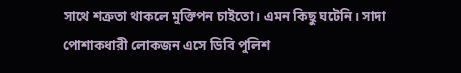সাথে শত্রুতা থাকলে মুক্তিপন চাইতো। এমন কিছু ঘটেনি। সাদা পোশাকধারী লোকজন এসে ডিবি পুলিশ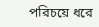পরিচয়ে ধরে